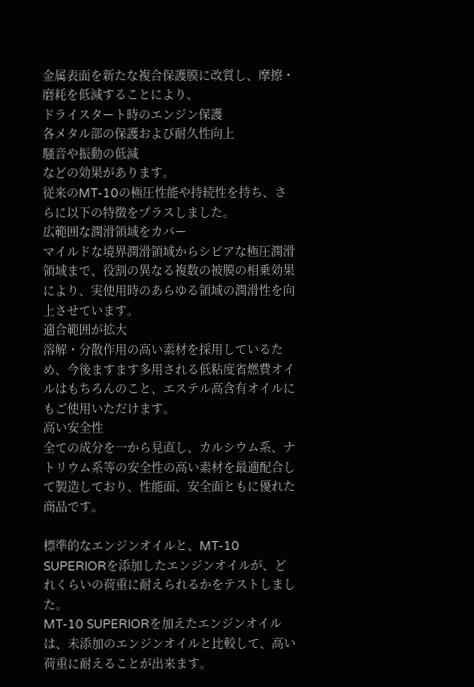金属表面を新たな複合保護膜に改質し、摩擦・磨耗を低減することにより、
ドライスタート時のエンジン保護
各メタル部の保護および耐久性向上
騒音や振動の低減
などの効果があります。
従来のMT-10の極圧性能や持続性を持ち、さらに以下の特徴をプラスしました。
広範囲な潤滑領域をカバー
マイルドな境界潤滑領域からシビアな極圧潤滑領域まで、役割の異なる複数の被膜の相乗効果により、実使用時のあらゆる領域の潤滑性を向上させています。
適合範囲が拡大
溶解・分散作用の高い素材を採用しているため、今後ますます多用される低粘度省燃費オイルはもちろんのこと、エステル高含有オイルにもご使用いただけます。
高い安全性
全ての成分を一から見直し、カルシウム系、ナトリウム系等の安全性の高い素材を最適配合して製造しており、性能面、安全面ともに優れた商品です。

標準的なエンジンオイルと、MT-10 SUPERIORを添加したエンジンオイルが、どれくらいの荷重に耐えられるかをテストしました。
MT-10 SUPERIORを加えたエンジンオイルは、未添加のエンジンオイルと比較して、高い荷重に耐えることが出来ます。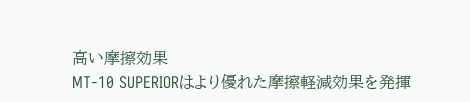高い摩擦効果
MT-10 SUPERIORはより優れた摩擦軽減効果を発揮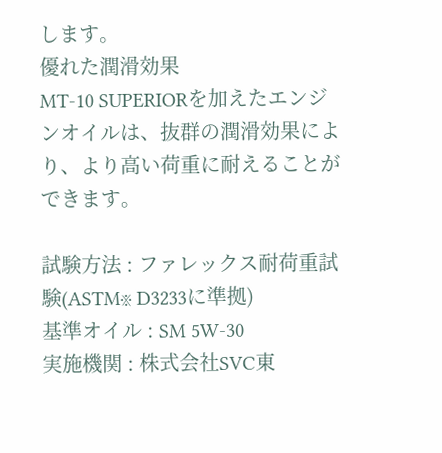します。
優れた潤滑効果
MT-10 SUPERIORを加えたエンジンオイルは、抜群の潤滑効果により、より高い荷重に耐えることができます。

試験方法 : ファレックス耐荷重試験(ASTM※ D3233に準拠)
基準オイル : SM 5W-30
実施機関 : 株式会社SVC東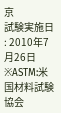京
試験実施日 : 2010年7月26日
※ASTM:米国材料試験協会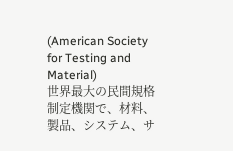(American Society for Testing and Material)
世界最大の民間規格制定機関で、材料、製品、システム、サ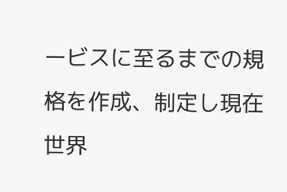ービスに至るまでの規格を作成、制定し現在世界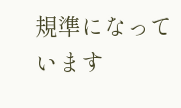規準になっています